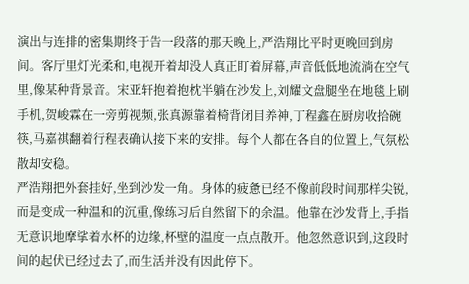演出与连排的密集期终于告一段落的那天晚上,严浩翔比平时更晚回到房间。客厅里灯光柔和,电视开着却没人真正盯着屏幕,声音低低地流淌在空气里,像某种背景音。宋亚轩抱着抱枕半躺在沙发上,刘耀文盘腿坐在地毯上刷手机,贺峻霖在一旁剪视频,张真源靠着椅背闭目养神,丁程鑫在厨房收拾碗筷,马嘉祺翻着行程表确认接下来的安排。每个人都在各自的位置上,气氛松散却安稳。
严浩翔把外套挂好,坐到沙发一角。身体的疲惫已经不像前段时间那样尖锐,而是变成一种温和的沉重,像练习后自然留下的余温。他靠在沙发背上,手指无意识地摩挲着水杯的边缘,杯壁的温度一点点散开。他忽然意识到,这段时间的起伏已经过去了,而生活并没有因此停下。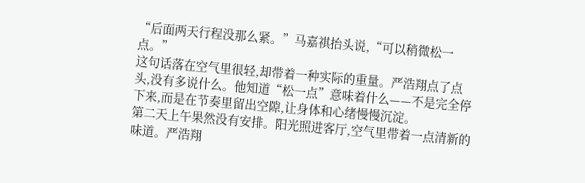“后面两天行程没那么紧。”马嘉祺抬头说,“可以稍微松一点。”
这句话落在空气里很轻,却带着一种实际的重量。严浩翔点了点头,没有多说什么。他知道“松一点”意味着什么——不是完全停下来,而是在节奏里留出空隙,让身体和心绪慢慢沉淀。
第二天上午果然没有安排。阳光照进客厅,空气里带着一点清新的味道。严浩翔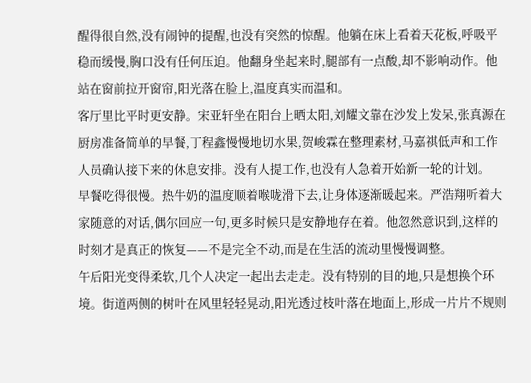醒得很自然,没有闹钟的提醒,也没有突然的惊醒。他躺在床上看着天花板,呼吸平稳而缓慢,胸口没有任何压迫。他翻身坐起来时,腿部有一点酸,却不影响动作。他站在窗前拉开窗帘,阳光落在脸上,温度真实而温和。
客厅里比平时更安静。宋亚轩坐在阳台上晒太阳,刘耀文靠在沙发上发呆,张真源在厨房准备简单的早餐,丁程鑫慢慢地切水果,贺峻霖在整理素材,马嘉祺低声和工作人员确认接下来的休息安排。没有人提工作,也没有人急着开始新一轮的计划。
早餐吃得很慢。热牛奶的温度顺着喉咙滑下去,让身体逐渐暖起来。严浩翔听着大家随意的对话,偶尔回应一句,更多时候只是安静地存在着。他忽然意识到,这样的时刻才是真正的恢复——不是完全不动,而是在生活的流动里慢慢调整。
午后阳光变得柔软,几个人决定一起出去走走。没有特别的目的地,只是想换个环境。街道两侧的树叶在风里轻轻晃动,阳光透过枝叶落在地面上,形成一片片不规则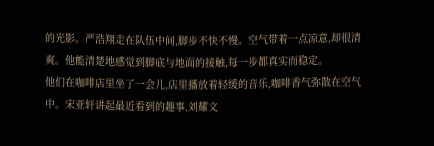的光影。严浩翔走在队伍中间,脚步不快不慢。空气带着一点凉意,却很清爽。他能清楚地感觉到脚底与地面的接触,每一步都真实而稳定。
他们在咖啡店里坐了一会儿,店里播放着轻缓的音乐,咖啡香气弥散在空气中。宋亚轩讲起最近看到的趣事,刘耀文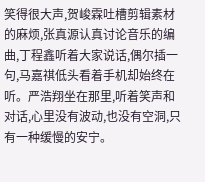笑得很大声,贺峻霖吐槽剪辑素材的麻烦,张真源认真讨论音乐的编曲,丁程鑫听着大家说话,偶尔插一句,马嘉祺低头看着手机却始终在听。严浩翔坐在那里,听着笑声和对话,心里没有波动,也没有空洞,只有一种缓慢的安宁。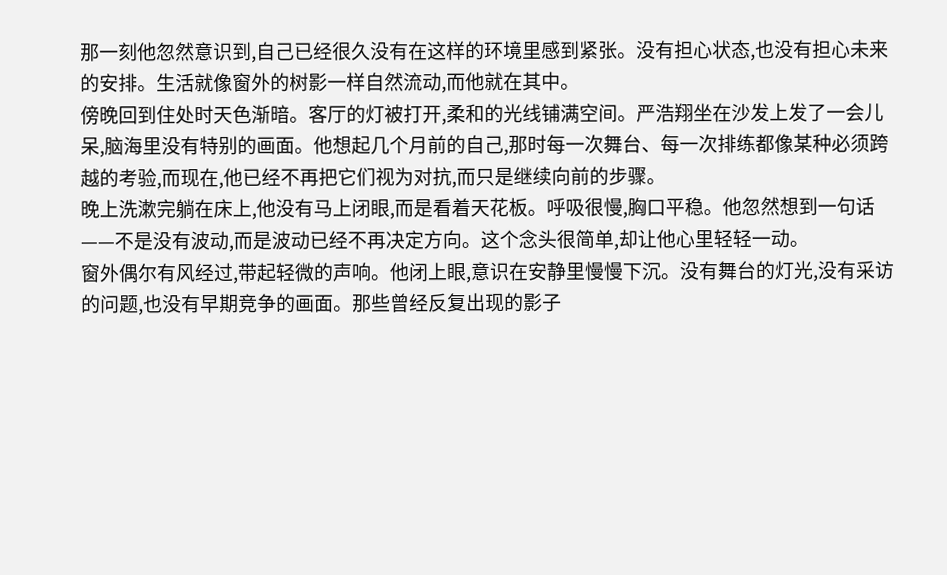那一刻他忽然意识到,自己已经很久没有在这样的环境里感到紧张。没有担心状态,也没有担心未来的安排。生活就像窗外的树影一样自然流动,而他就在其中。
傍晚回到住处时天色渐暗。客厅的灯被打开,柔和的光线铺满空间。严浩翔坐在沙发上发了一会儿呆,脑海里没有特别的画面。他想起几个月前的自己,那时每一次舞台、每一次排练都像某种必须跨越的考验,而现在,他已经不再把它们视为对抗,而只是继续向前的步骤。
晚上洗漱完躺在床上,他没有马上闭眼,而是看着天花板。呼吸很慢,胸口平稳。他忽然想到一句话——不是没有波动,而是波动已经不再决定方向。这个念头很简单,却让他心里轻轻一动。
窗外偶尔有风经过,带起轻微的声响。他闭上眼,意识在安静里慢慢下沉。没有舞台的灯光,没有采访的问题,也没有早期竞争的画面。那些曾经反复出现的影子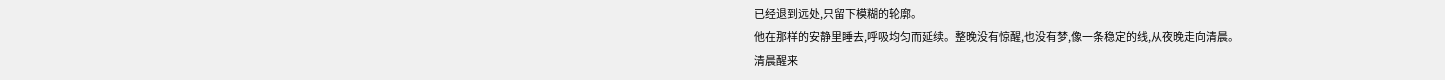已经退到远处,只留下模糊的轮廓。
他在那样的安静里睡去,呼吸均匀而延续。整晚没有惊醒,也没有梦,像一条稳定的线,从夜晚走向清晨。
清晨醒来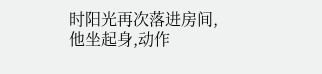时阳光再次落进房间,他坐起身,动作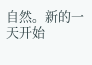自然。新的一天开始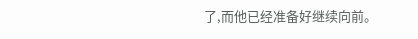了,而他已经准备好继续向前。